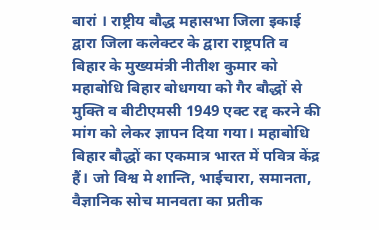बारां । राष्ट्रीय बौद्ध महासभा जिला इकाई द्वारा जिला कलेक्टर के द्वारा राष्ट्रपति व बिहार के मुख्यमंत्री नीतीश कुमार को महाबोधि बिहार बोधगया को गैर बौद्धों से मुक्ति व बीटीएमसी 1949 एक्ट रद्द करने की मांग को लेकर ज्ञापन दिया गया। महाबोधि बिहार बौद्धों का एकमात्र भारत में पवित्र केंद्र हैं। जो विश्व मे शान्ति, भाईचारा, समानता, वैज्ञानिक सोच मानवता का प्रतीक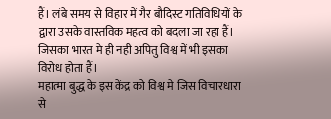हैं। लंबे समय से विहार में गैर बौदिस्ट गतिविधियों के द्वारा उसके वास्तविक महत्व को बदला जा रहा हैं। जिसका भारत मे ही नही अपितु विश्व में भी इसका विरोध होता हैं।
महात्मा बुद्ध के इस केंद्र को विश्व मे जिस विचारधारा से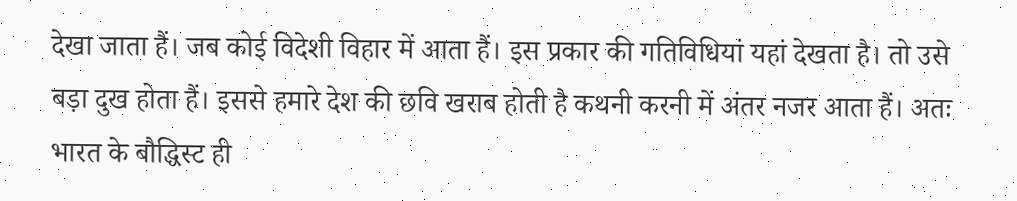देखा जाता हैं। जब कोई विदेशी विहार में आता हैं। इस प्रकार की गतिविधियां यहां देखता है। तो उसे बड़ा दुख होता हैं। इससे हमारे देश की छवि खराब होती है कथनी करनी में अंतर नजर आता हैं। अतः भारत के बौद्धिस्ट ही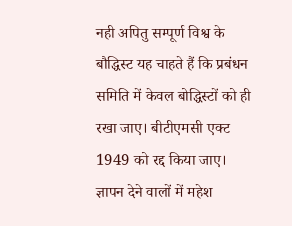नही अपितु सम्पूर्ण विश्व के बौद्धिस्ट यह चाहते हैं कि प्रबंधन समिति में केवल बोद्धिस्टों को ही रखा जाए। बीटीएमसी एक्ट 1949 को रद्द किया जाए। ज्ञापन देने वालों में महेश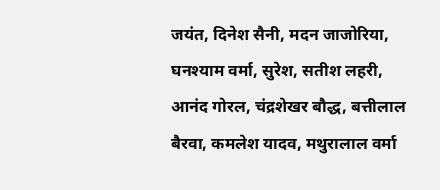जयंत, दिनेश सैनी, मदन जाजोरिया, घनश्याम वर्मा, सुरेश, सतीश लहरी, आनंद गोरल, चंद्रशेखर बौद्ध, बत्तीलाल बैरवा, कमलेश यादव, मथुरालाल वर्मा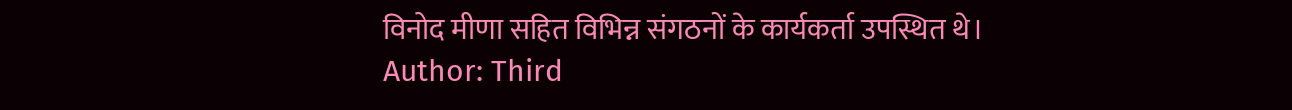विनोद मीणा सहित विभिन्न संगठनों के कार्यकर्ता उपस्थित थे।
Author: Third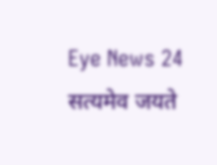Eye News 24
सत्यमेव जयते